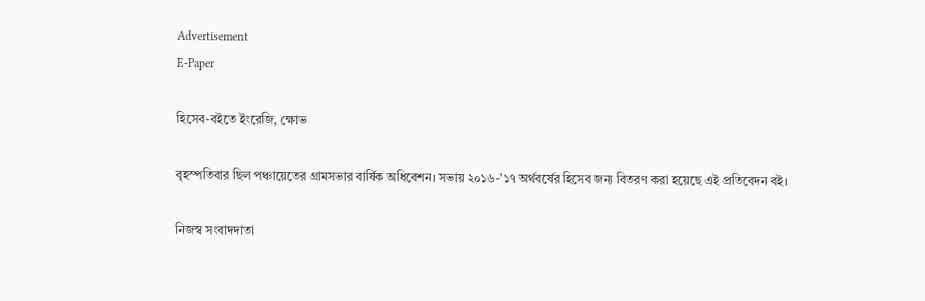Advertisement
E-Paper

হিসেব-বইতে ইংরেজি, ক্ষোভ

বৃহস্পতিবার ছিল পঞ্চায়েতের গ্রামসভার বার্ষিক অধিবেশন। সভায় ২০১৬-’১৭ অর্থবর্ষের হিসেব জন্য বিতরণ করা হয়েছে এই প্রতিবেদন বই।

নিজস্ব সংবাদদাতা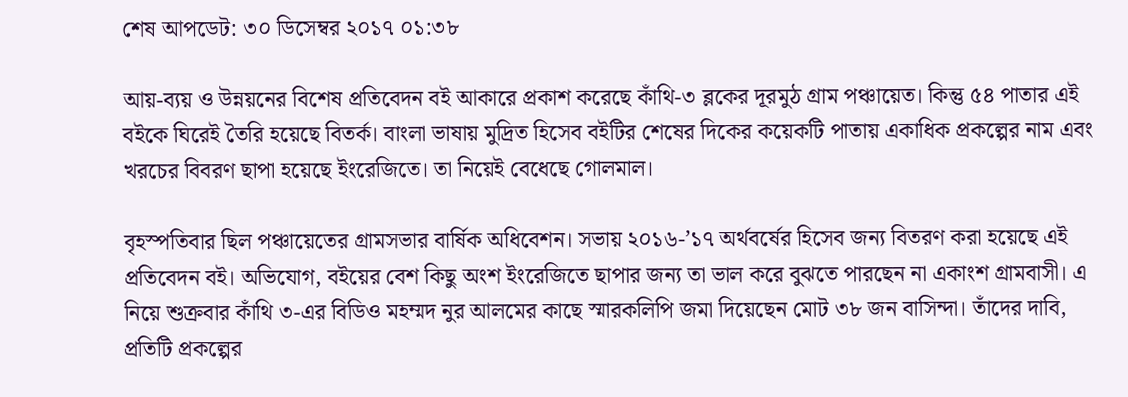শেষ আপডেট: ৩০ ডিসেম্বর ২০১৭ ০১:৩৮

আয়-ব্যয় ও উন্নয়নের বিশেষ প্রতিবেদন বই আকারে প্রকাশ করেছে কাঁথি-৩ ব্লকের দূরমুঠ গ্রাম পঞ্চায়েত। কিন্তু ৫৪ পাতার এই বইকে ঘিরেই তৈরি হয়েছে বিতর্ক। বাংলা ভাষায় মুদ্রিত হিসেব বইটির শেষের দিকের কয়েকটি পাতায় একাধিক প্রকল্পের নাম এবং খরচের বিবরণ ছাপা হয়েছে ইংরেজিতে। তা নিয়েই বেধেছে গোলমাল।

বৃহস্পতিবার ছিল পঞ্চায়েতের গ্রামসভার বার্ষিক অধিবেশন। সভায় ২০১৬-’১৭ অর্থবর্ষের হিসেব জন্য বিতরণ করা হয়েছে এই প্রতিবেদন বই। অভিযোগ, বইয়ের বেশ কিছু অংশ ইংরেজিতে ছাপার জন্য তা ভাল করে বুঝতে পারছেন না একাংশ গ্রামবাসী। এ নিয়ে শুক্রবার কাঁথি ৩-এর বিডিও মহম্মদ নুর আলমের কাছে স্মারকলিপি জমা দিয়েছেন মোট ৩৮ জন বাসিন্দা। তাঁদের দাবি, প্রতিটি প্রকল্পের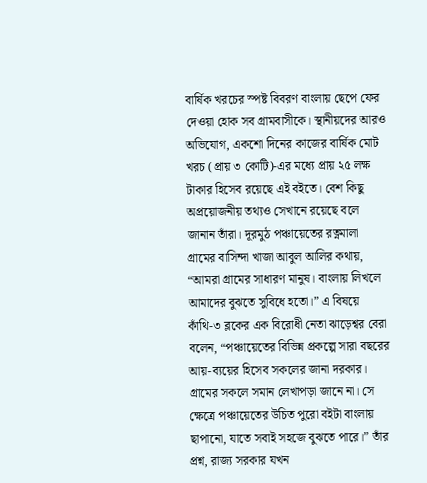বার্ষিক খরচের স্পষ্ট বিবরণ বাংলায় ছেপে ফের দেওয়া হোক সব গ্রামবাসীকে। স্থানীয়দের আরও অভিযোগ, একশো দিনের কাজের বার্ষিক মোট খরচ (প্রায় ৩ কোটি)-এর মধ্যে প্রায় ২৫ লক্ষ টাকার হিসেব রয়েছে এই বইতে। বেশ কিছু অপ্রয়োজনীয় তথ্যও সেখানে রয়েছে বলে জানান তাঁরা। দূরমুঠ পঞ্চায়েতের রত্নমালা গ্রামের বাসিন্দা খাজা আবুল আলির কথায়, “আমরা গ্রামের সাধারণ মানুষ। বাংলায় লিখলে আমাদের বুঝতে সুবিধে হতো।” এ বিষয়ে কাঁথি-৩ ব্লকের এক বিরোধী নেতা ঝাড়েশ্বর বেরা বলেন, “পঞ্চায়েতের বিভিন্ন প্রকল্পে সারা বছরের আয়-ব্যয়ের হিসেব সকলের জানা দরকার। গ্রামের সকলে সমান লেখাপড়া জানে না। সে ক্ষেত্রে পঞ্চায়েতের উচিত পুরো বইটা বাংলায় ছাপানো, যাতে সবাই সহজে বুঝতে পারে।” তাঁর প্রশ্ন, রাজ্য সরকার যখন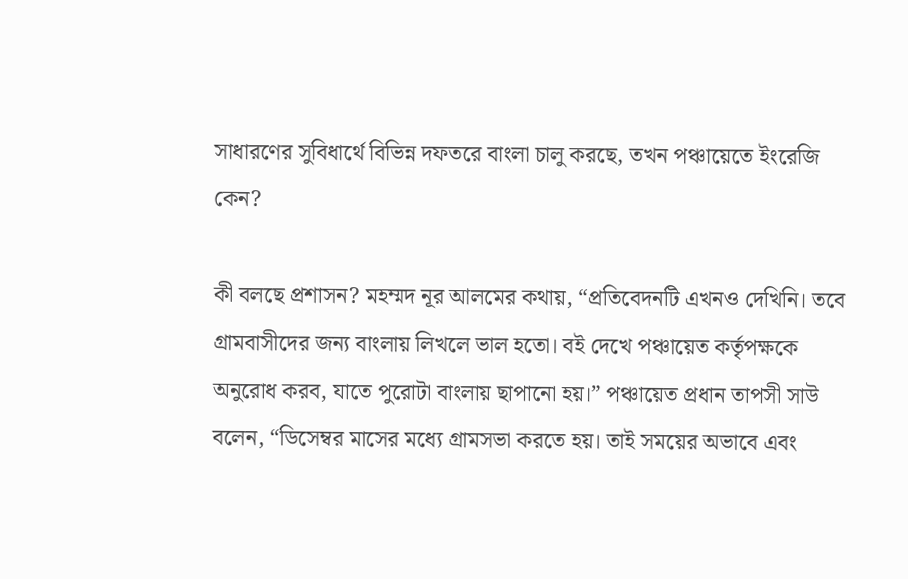সাধারণের সুবিধার্থে বিভিন্ন দফতরে বাংলা চালু করছে, তখন পঞ্চায়েতে ইংরেজি কেন?

কী বলছে প্রশাসন? মহম্মদ নূর আলমের কথায়, “প্রতিবেদনটি এখনও দেখিনি। তবে গ্রামবাসীদের জন্য বাংলায় লিখলে ভাল হতো। বই দেখে পঞ্চায়েত কর্তৃপক্ষকে অনুরোধ করব, যাতে পুরোটা বাংলায় ছাপানো হয়।” পঞ্চায়েত প্রধান তাপসী সাউ বলেন, “ডিসেম্বর মাসের মধ্যে গ্রামসভা করতে হয়। তাই সময়ের অভাবে এবং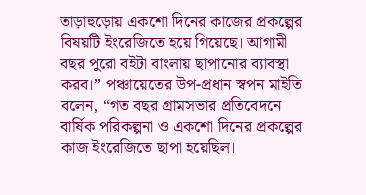তাড়াহুড়োয় একশো দিনের কাজের প্রকল্পের বিষয়টি ইংরেজিতে হয়ে গিয়েছে। আগামী বছর পুরো বইটা বাংলায় ছাপানোর ব্যাবস্থা করব।” পঞ্চায়েতের উপ-প্রধান স্বপন মাইতি বলেন, “গত বছর গ্রামসভার প্রতিবেদনে বার্ষিক পরিকল্পনা ও একশো দিনের প্রকল্পের কাজ ইংরেজিতে ছাপা হয়েছিল।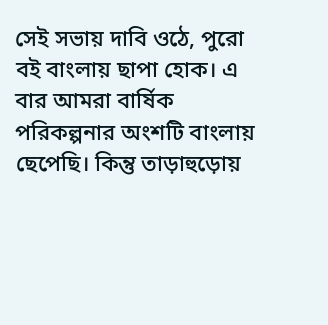সেই সভায় দাবি ওঠে, পুরো বই বাংলায় ছাপা হোক। এ বার আমরা বার্ষিক পরিকল্পনার অংশটি বাংলায় ছেপেছি। কিন্তু তাড়াহুড়োয়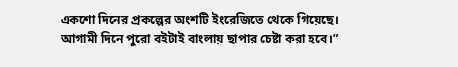একশো দিনের প্রকল্পের অংশটি ইংরেজিতে থেকে গিয়েছে। আগামী দিনে পুরো বইটাই বাংলায় ছাপার চেষ্টা করা হবে।”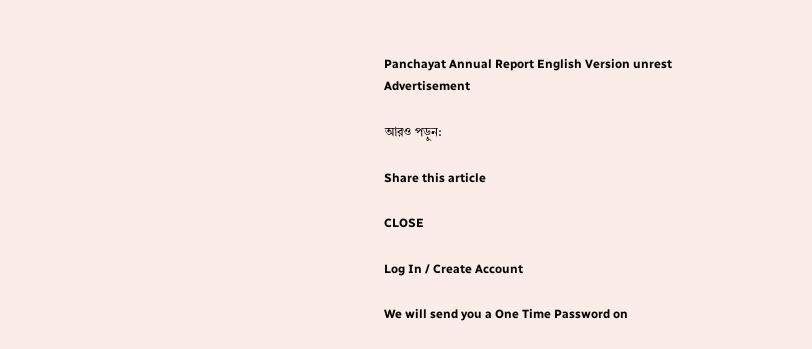Panchayat Annual Report English Version unrest
Advertisement

আরও পড়ুন:

Share this article

CLOSE

Log In / Create Account

We will send you a One Time Password on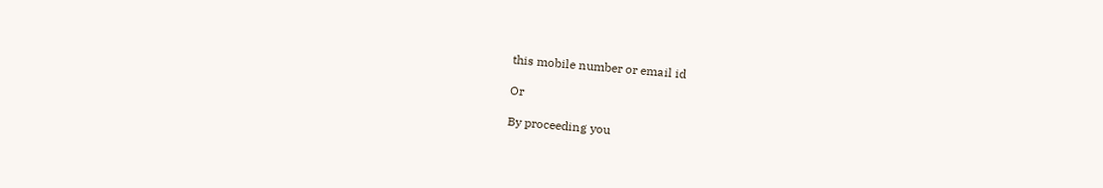this mobile number or email id

Or

By proceeding you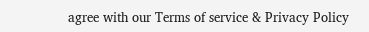agree with our Terms of service & Privacy Policy